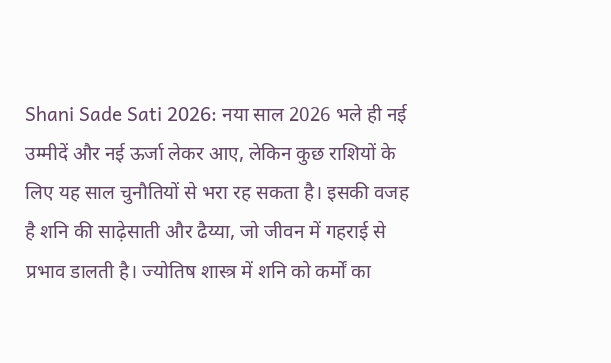Shani Sade Sati 2026: नया साल 2026 भले ही नई उम्मीदें और नई ऊर्जा लेकर आए, लेकिन कुछ राशियों के लिए यह साल चुनौतियों से भरा रह सकता है। इसकी वजह है शनि की साढ़ेसाती और ढैय्या, जो जीवन में गहराई से प्रभाव डालती है। ज्योतिष शास्त्र में शनि को कर्मों का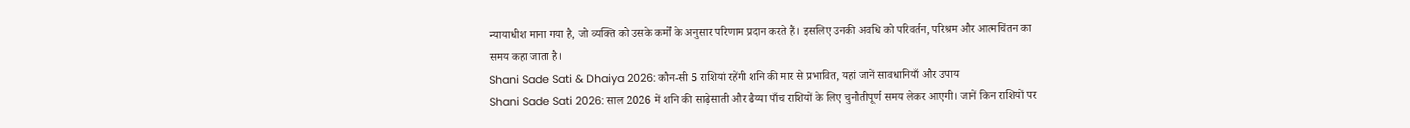न्यायाधीश माना गया है, जो व्यक्ति को उसके कर्मों के अनुसार परिणाम प्रदान करते हैं। इसलिए उनकी अवधि को परिवर्तन, परिश्रम और आत्मचिंतन का समय कहा जाता है।
Shani Sade Sati & Dhaiya 2026: कौन-सी 5 राशियां रहेंगी शनि की मार से प्रभावित, यहां जानें सावधानियाँ और उपाय
Shani Sade Sati 2026: साल 2026 में शनि की साढ़ेसाती और ढैय्या पाँच राशियों के लिए चुनौतीपूर्ण समय लेकर आएगी। जानें किन राशियों पर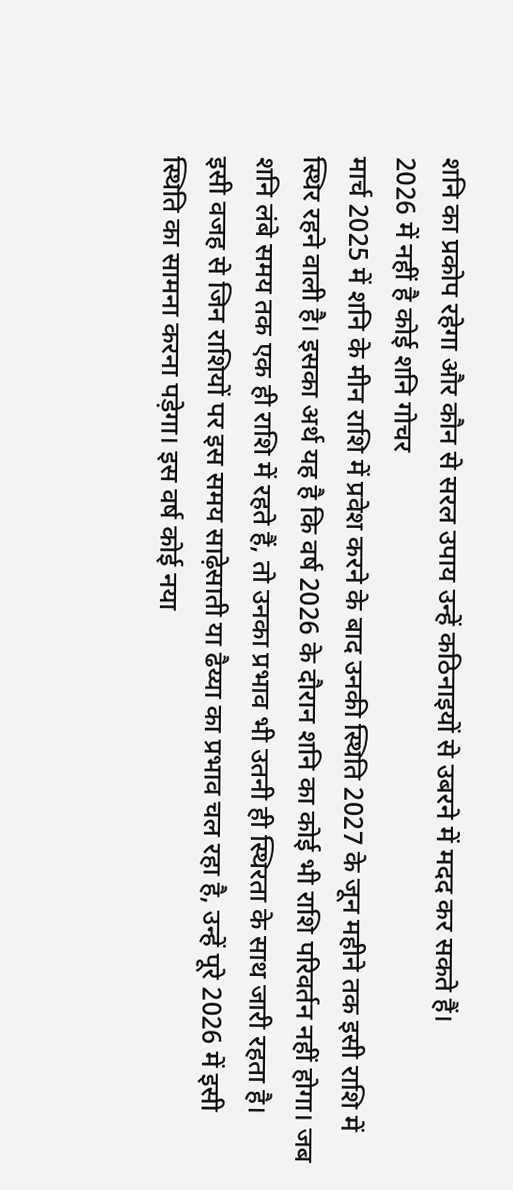शनि का प्रकोप रहेगा और कौन से सरल उपाय उन्हें कठिनाइयों से उबरने में मदद कर सकते हैं।
2026 में नहीं है कोई शनि गोचर
मार्च 2025 में शनि के मीन राशि में प्रवेश करने के बाद उनकी स्थिति 2027 के जून महीने तक इसी राशि में स्थिर रहने वाली है। इसका अर्थ यह है कि वर्ष 2026 के दौरान शनि का कोई भी राशि परिवर्तन नहीं होगा। जब शनि लंबे समय तक एक ही राशि में रहते हैं, तो उनका प्रभाव भी उतनी ही स्थिरता के साथ जारी रहता है।
इसी वजह से जिन राशियों पर इस समय साढ़ेसाती या ढैय्या का प्रभाव चल रहा है, उन्हें पूरे 2026 में इसी स्थिति का सामना करना पड़ेगा। इस वर्ष कोई नया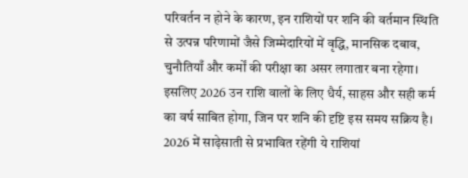परिवर्तन न होने के कारण, इन राशियों पर शनि की वर्तमान स्थिति से उत्पन्न परिणामों जैसे जिम्मेदारियों में वृद्धि, मानसिक दबाव, चुनौतियाँ और कर्मों की परीक्षा का असर लगातार बना रहेगा। इसलिए 2026 उन राशि वालों के लिए धैर्य, साहस और सही कर्म का वर्ष साबित होगा, जिन पर शनि की दृष्टि इस समय सक्रिय है।
2026 में साढ़ेसाती से प्रभावित रहेंगी ये राशियां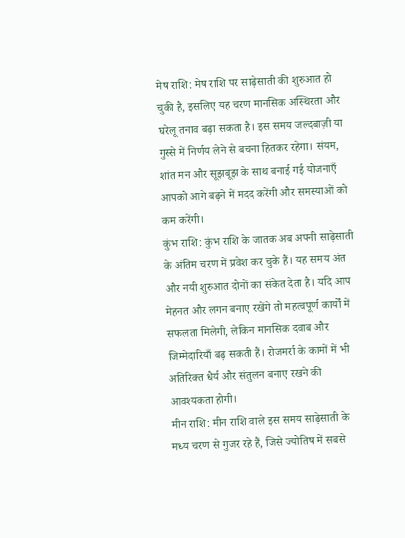मेष राशि: मेष राशि पर साढ़ेसाती की शुरुआत हो चुकी है, इसलिए यह चरण मानसिक अस्थिरता और घरेलू तनाव बढ़ा सकता है। इस समय जल्दबाज़ी या गुस्से में निर्णय लेने से बचना हितकर रहेगा। संयम, शांत मन और सूझबूझ के साथ बनाई गई योजनाएँ आपको आगे बढ़ने में मदद करेंगी और समस्याओं को कम करेंगी।
कुंभ राशि: कुंभ राशि के जातक अब अपनी साढ़ेसाती के अंतिम चरण में प्रवेश कर चुके हैं। यह समय अंत और नयी शुरुआत दोनों का संकेत देता है। यदि आप मेहनत और लगन बनाए रखेंगे तो महत्वपूर्ण कार्यों में सफलता मिलेगी, लेकिन मानसिक दवाब और जिम्मेदारियाँ बढ़ सकती हैं। रोजमर्रा के कामों में भी अतिरिक्त धैर्य और संतुलन बनाए रखने की आवश्यकता होगी।
मीन राशि: मीन राशि वाले इस समय साढ़ेसाती के मध्य चरण से गुजर रहे हैं, जिसे ज्योतिष में सबसे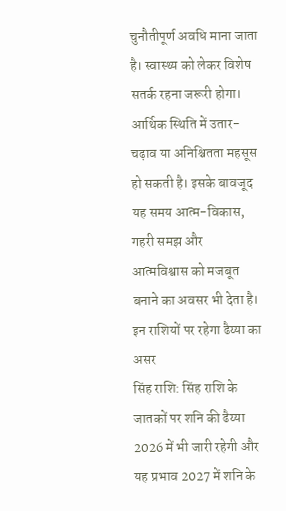चुनौतीपूर्ण अवधि माना जाता है। स्वास्थ्य को लेकर विशेष सतर्क रहना जरूरी होगा। आर्थिक स्थिति में उतार-चढ़ाव या अनिश्चितता महसूस हो सकती है। इसके बावजूद यह समय आत्म-विकास, गहरी समझ और आत्मविश्वास को मजबूत बनाने का अवसर भी देता है।
इन राशियों पर रहेगा ढैय्या का असर
सिंह राशि: सिंह राशि के जातकों पर शनि की ढैय्या 2026 में भी जारी रहेगी और यह प्रभाव 2027 में शनि के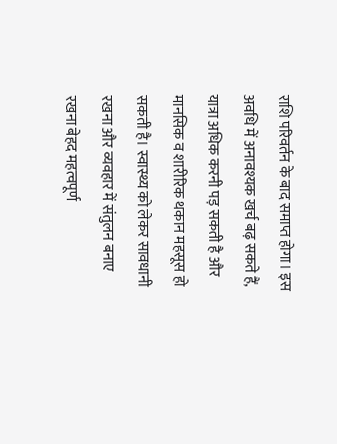राशि परिवर्तन के बाद समाप्त होगा। इस अवधि में अनावश्यक खर्च बढ़ सकते हैं, यात्रा अधिक करनी पड़ सकती है और मानसिक व शारीरिक थकान महसूस हो सकती है। स्वास्थ्य को लेकर सावधानी रखना और व्यवहार में संतुलन बनाए रखना बेहद महत्वपूर्ण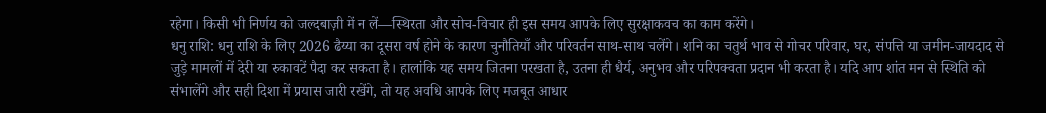रहेगा। किसी भी निर्णय को जल्दबाज़ी में न लें—स्थिरता और सोच-विचार ही इस समय आपके लिए सुरक्षाकवच का काम करेंगे।
धनु राशि: धनु राशि के लिए 2026 ढैय्या का दूसरा वर्ष होने के कारण चुनौतियाँ और परिवर्तन साथ-साथ चलेंगे। शनि का चतुर्थ भाव से गोचर परिवार, घर, संपत्ति या जमीन-जायदाद से जुड़े मामलों में देरी या रुकावटें पैदा कर सकता है। हालांकि यह समय जितना परखता है, उतना ही धैर्य, अनुभव और परिपक्वता प्रदान भी करता है। यदि आप शांत मन से स्थिति को संभालेंगे और सही दिशा में प्रयास जारी रखेंगे, तो यह अवधि आपके लिए मजबूत आधार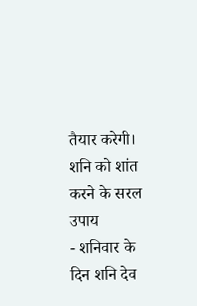तैयार करेगी।
शनि को शांत करने के सरल उपाय
- शनिवार के दिन शनि देव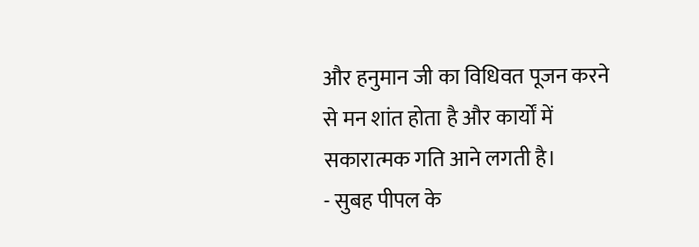और हनुमान जी का विधिवत पूजन करने से मन शांत होता है और कार्यों में सकारात्मक गति आने लगती है।
- सुबह पीपल के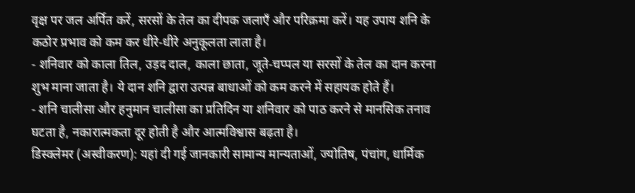वृक्ष पर जल अर्पित करें, सरसों के तेल का दीपक जलाएँ और परिक्रमा करें। यह उपाय शनि के कठोर प्रभाव को कम कर धीरे-धीरे अनुकूलता लाता है।
- शनिवार को काला तिल, उड़द दाल, काला छाता, जूते-चप्पल या सरसों के तेल का दान करना शुभ माना जाता है। ये दान शनि द्वारा उत्पन्न बाधाओं को कम करने में सहायक होते हैं।
- शनि चालीसा और हनुमान चालीसा का प्रतिदिन या शनिवार को पाठ करने से मानसिक तनाव घटता है, नकारात्मकता दूर होती है और आत्मविश्वास बढ़ता है।
डिस्क्लेमर (अस्वीकरण): यहां दी गई जानकारी सामान्य मान्यताओं, ज्योतिष, पंचांग, धार्मिक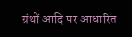ग्रंथों आदि पर आधारित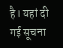है। यहां दी गई सूचना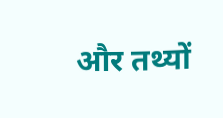और तथ्यों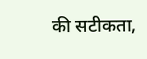की सटीकता,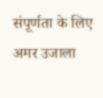संपूर्णता के लिए अमर उजाला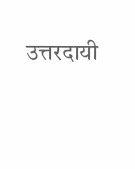उत्तरदायी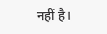नहीं है।